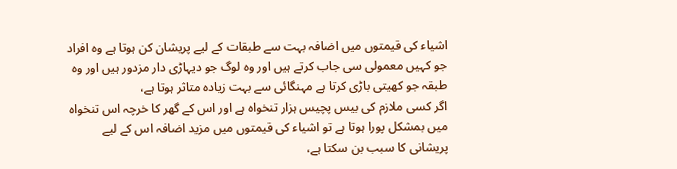اشیاء کی قیمتوں میں اضافہ بہت سے طبقات کے لیے پریشان کن ہوتا ہے وہ افراد جو کہیں معمولی سی جاب کرتے ہیں اور وہ لوگ جو دیہاڑی دار مزدور ہیں اور وہ طبقہ جو کھیتی باڑی کرتا ہے مہنگائی سے بہت زیادہ متاثر ہوتا ہے،
اگر کسی ملازم کی بیس پچیس ہزار تنخواہ ہے اور اس کے گھر کا خرچہ اس تنخواہ میں بمشکل پورا ہوتا ہے تو اشیاء کی قیمتوں میں مزید اضافہ اس کے لیے پریشانی کا سبب بن سکتا ہے،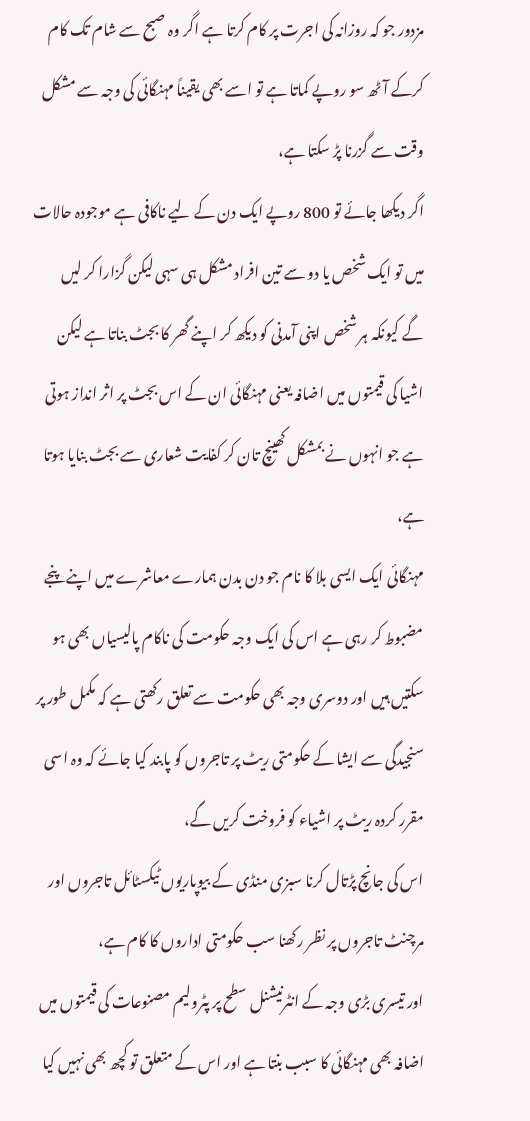مزدور جو کہ روزانہ کی اجرت پر کام کرتا ہے اگر وہ صبح سے شام تک کام کرکے آٹھ سو روپے کماتا ہے تو اسے بھی یقیناً مہنگائی کی وجہ سے مشکل وقت سے گزرنا پڑ سکتا ہے،
اگر دیکھا جائے تو 800 روپے ایک دن کے لیے ناکافی ہے موجودہ حالات میں تو ایک شخص یا دو سے تین افراد مشکل ہی سہی لیکن گزارا کر لیں گے کیونکہ ہر شخص اپنی آمدنی کو دیکھ کر اپنے گھر کا بجٹ بناتا ہے لیکن اشیا کی قیمتوں میں اضافہ یعنی مہنگائی ان کے اس بجٹ پر اثر انداز ہوتی ہے جو انہوں نے بمشکل کھینچ تان کر کفایت شعاری سے بجٹ بنایا ہوتا ہے،
مہنگائی ایک ایسی بلا کا نام جو دن بدن ہمارے معاشرے میں اپنے پنجے مضبوط کر رہی ہے اس کی ایک وجہ حکومت کی ناکام پالیسیاں بھی ہو سکتیں ہیں اور دوسری وجہ بھی حکومت سے تعلق رکھتی ہے کہ مکمل طور پر سنجیدگی سے ایشا کے حکومتی ریٹ پر تاجروں کو پابند کیا جائے کہ وہ اسی مقرر کردہ ریٹ پر اشیاء کو فروخت کریں گے،
اس کی جانچ پڑتال کرنا سبزی منڈی کے بیوپاریوں ٹیکسٹائل تاجروں اور مرچنٹ تاجروں پر نظر رکھنا سب حکومتی اداروں کا کام ہے،
اور تیسری بڑی وجہ کے انٹرنیشنل سطح پر پٹرولیم مصنوعات کی قیمتوں میں اضافہ بھی مہنگائی کا سبب بنتا ہے اور اس کے متعلق تو کچھ بھی نہیں کیا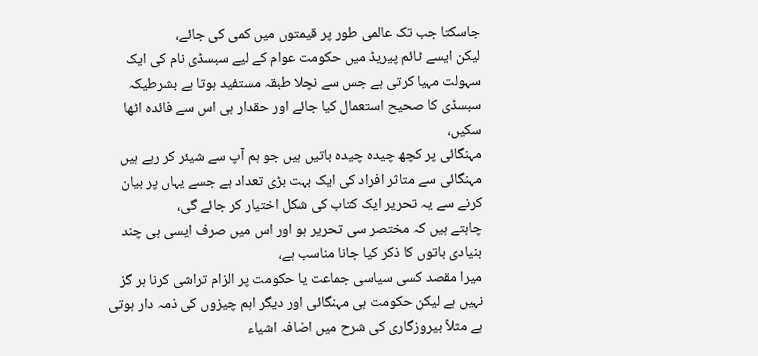جاسکتا جب تک عالمی طور پر قیمتوں میں کمی کی جائے،
لیکن ایسے ٹائم پیریڈ میں حکومت عوام کے لیے سبسڈی نام کی ایک سہولت مہیا کرتی ہے جس سے نچلا طبقہ مستفید ہوتا ہے بشرطیکہ سبسڈی کا صحیح استعمال کیا جائے اور حقدار ہی اس سے فائدہ اٹھا سکیں،
مہنگائی پر کچھ چیدہ چیدہ باتیں ہیں جو ہم آپ سے شیئر کر رہے ہیں مہنگائی سے متاثر افراد کی ایک بہت بڑی تعداد ہے جسے یہاں پر بیان کرنے سے یہ تحریر ایک کتاب کی شکل اختیار کر جائے گی،
چاہتے ہیں کہ مختصر سی تحریر ہو اور اس میں صرف ایسی ہی چند بنیادی باتوں کا ذکر کیا جانا مناسب ہے،
میرا مقصد کسی سیاسی جماعت یا حکومت پر الزام تراشی کرنا ہر گز نہیں ہے لیکن حکومت ہی مہنگائی اور دیگر اہم چیزوں کی ذمہ دار ہوتی ہے مثلاً بیروزگاری کی شرح میں اضافہ اشیاء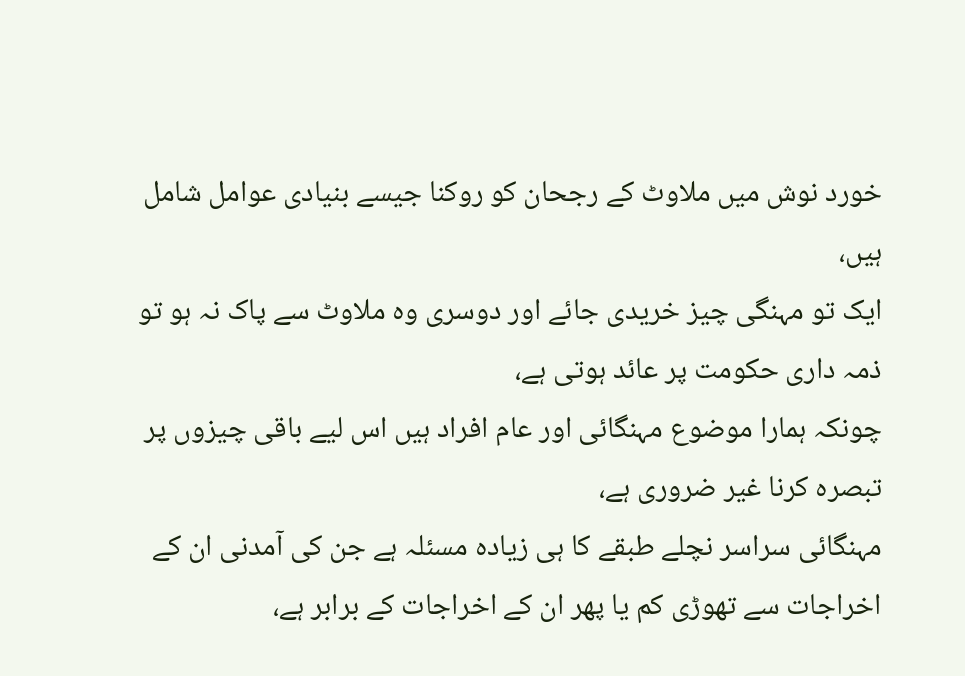خورد نوش میں ملاوٹ کے رجحان کو روکنا جیسے بنیادی عوامل شامل ہیں،
ایک تو مہنگی چیز خریدی جائے اور دوسری وہ ملاوٹ سے پاک نہ ہو تو ذمہ داری حکومت پر عائد ہوتی ہے،
چونکہ ہمارا موضوع مہنگائی اور عام افراد ہیں اس لیے باقی چیزوں پر تبصرہ کرنا غیر ضروری ہے،
مہنگائی سراسر نچلے طبقے کا ہی زیادہ مسئلہ ہے جن کی آمدنی ان کے اخراجات سے تھوڑی کم یا پھر ان کے اخراجات کے برابر ہے،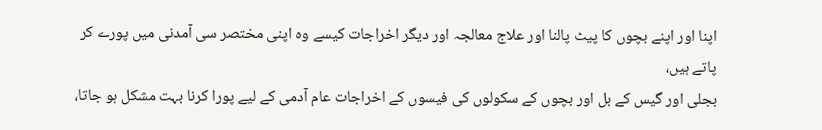اپنا اور اپنے بچوں کا پیٹ پالنا اور علاج معالجہ اور دیگر اخراجات کیسے وہ اپنی مختصر سی آمدنی میں پورے کر پاتے ہیں،
بجلی اور گیس کے بل اور بچوں کے سکولوں کی فیسوں کے اخراجات عام آدمی کے لیے پورا کرنا بہت مشکل ہو جاتا،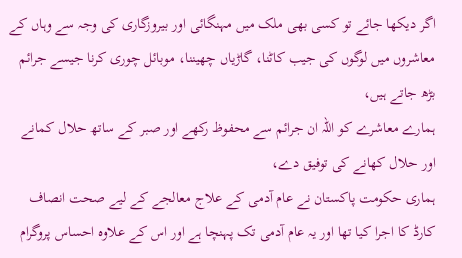اگر دیکھا جائے تو کسی بھی ملک میں مہنگائی اور بیروزگاری کی وجہ سے وہاں کے معاشروں میں لوگوں کی جیب کاٹنا، گاڑیاں چھیننا، موبائل چوری کرنا جیسے جرائم بڑھ جاتے ہیں،
ہمارے معاشرے کو اللہ ان جرائم سے محفوظ رکھے اور صبر کے ساتھ حلال کمانے اور حلال کھانے کی توفیق دے،
ہماری حکومت پاکستان نے عام آدمی کے علاج معالجے کے لیے صحت انصاف کارڈ کا اجرا کیا تھا اور یہ عام آدمی تک پہنچا ہے اور اس کے علاوہ احساس پروگرام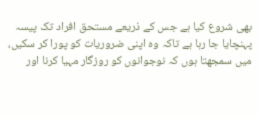بھی شروع کیا ہے جس کے ذریعے مستحق افراد تک پیسہ پہنچایا جا رہا ہے تاکہ وہ اپنی ضروریات کو پورا کر سکیں،
میں سمجھتا ہوں کہ نوجوانوں کو روزگار مہیا کرنا اور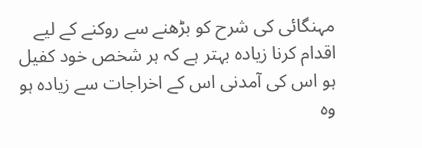مہنگائی کی شرح کو بڑھنے سے روکنے کے لیے اقدام کرنا زیادہ بہتر ہے کہ ہر شخص خود کفیل ہو اس کی آمدنی اس کے اخراجات سے زیادہ ہو وہ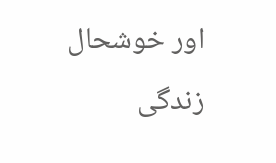اور خوشحال زندگی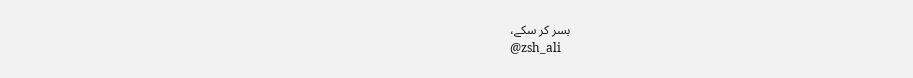بسر کر سکے،
@zsh_ali